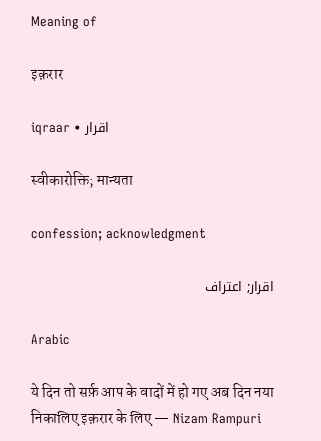Meaning of

इक़रार

iqraar • اقرار

स्वीकारोक्ति; मान्यता

confession; acknowledgment

اقرار; اعتراف

Arabic

ये दिन तो सर्फ़ आप के वादों में हो गए अब दिन नया निकालिए इक़रार के लिए — Nizam Rampuri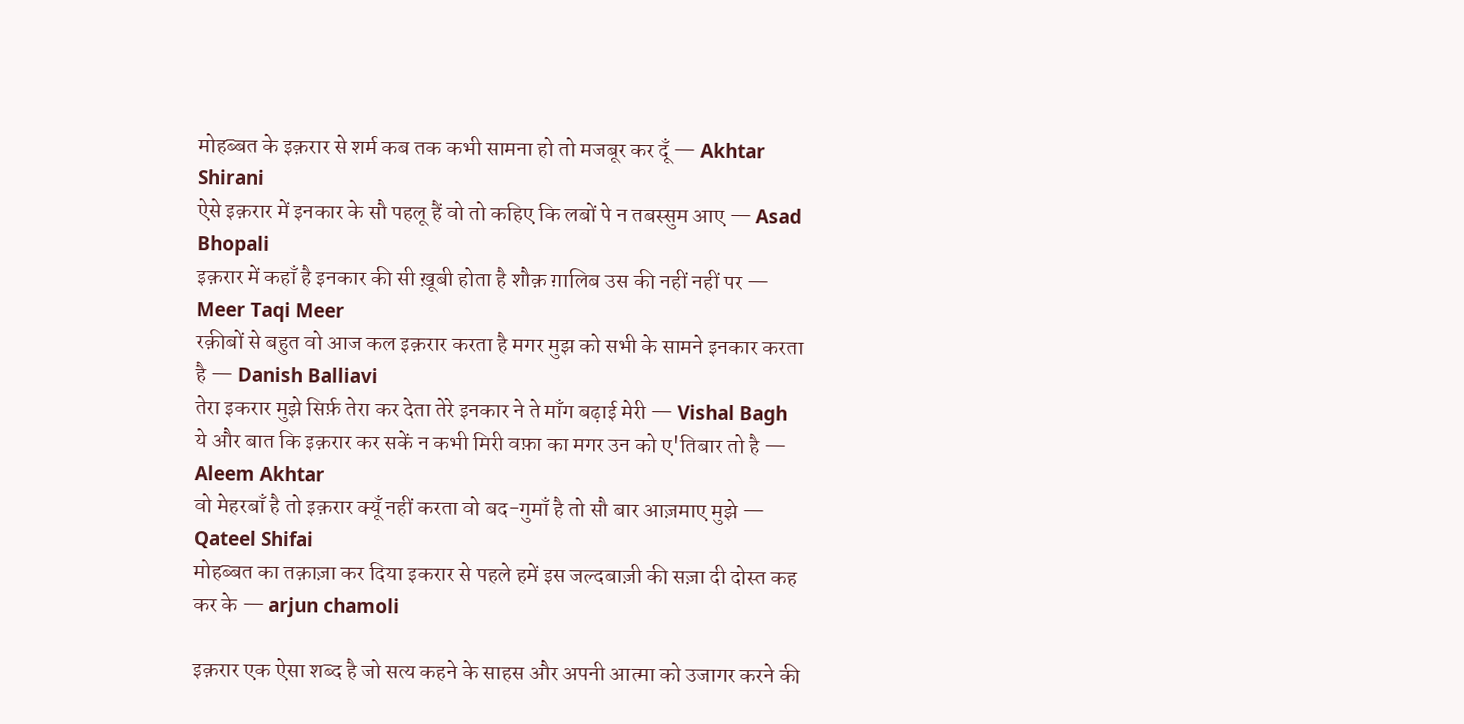मोहब्बत के इक़रार से शर्म कब तक कभी सामना हो तो मजबूर कर दूँ — Akhtar Shirani
ऐसे इक़रार में इनकार के सौ पहलू हैं वो तो कहिए कि लबों पे न तबस्सुम आए — Asad Bhopali
इक़रार में कहाँ है इनकार की सी ख़ूबी होता है शौक़ ग़ालिब उस की नहीं नहीं पर — Meer Taqi Meer
रक़ीबों से बहुत वो आज कल इक़रार करता है मगर मुझ को सभी के सामने इनकार करता है — Danish Balliavi
तेरा इकरार मुझे सिर्फ़ तेरा कर देता तेरे इनकार ने ते माँग बढ़ाई मेरी — Vishal Bagh
ये और बात कि इक़रार कर सकें न कभी मिरी वफ़ा का मगर उन को ए'तिबार तो है — Aleem Akhtar
वो मेहरबाँ है तो इक़रार क्यूँ नहीं करता वो बद-गुमाँ है तो सौ बार आज़माए मुझे — Qateel Shifai
मोहब्बत का तक़ाज़ा कर दिया इकरार से पहले हमें इस जल्दबाज़ी की सज़ा दी दोस्त कह कर के — arjun chamoli

इक़रार एक ऐसा शब्द है जो सत्य कहने के साहस और अपनी आत्मा को उजागर करने की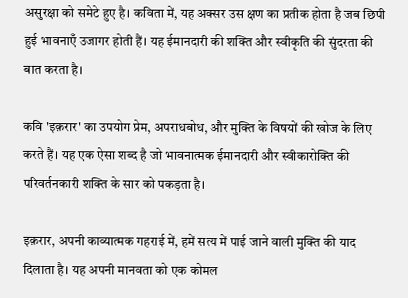असुरक्षा को समेटे हुए है। कविता में, यह अक्सर उस क्षण का प्रतीक होता है जब छिपी हुई भावनाएँ उजागर होती हैं। यह ईमानदारी की शक्ति और स्वीकृति की सुंदरता की बात करता है।

कवि 'इक़रार' का उपयोग प्रेम, अपराधबोध, और मुक्ति के विषयों की खोज के लिए करते हैं। यह एक ऐसा शब्द है जो भावनात्मक ईमानदारी और स्वीकारोक्ति की परिवर्तनकारी शक्ति के सार को पकड़ता है।

इक़रार, अपनी काव्यात्मक गहराई में, हमें सत्य में पाई जाने वाली मुक्ति की याद दिलाता है। यह अपनी मानवता को एक कोमल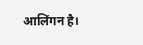आलिंगन है।